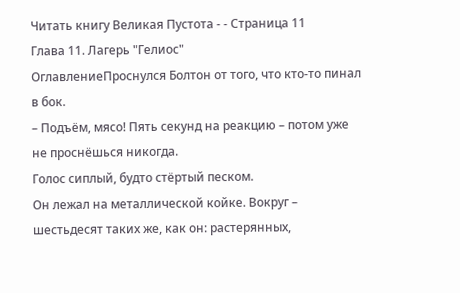Читать книгу Великая Пустота - - Страница 11
Глава 11. Лагерь "Гелиос"
ОглавлениеПроснулся Болтон от того, что кто-то пинал в бок.
– Подъём, мясо! Пять секунд на реакцию – потом уже не проснёшься никогда.
Голос сиплый, будто стёртый песком.
Он лежал на металлической койке. Вокруг – шестьдесят таких же, как он: растерянных,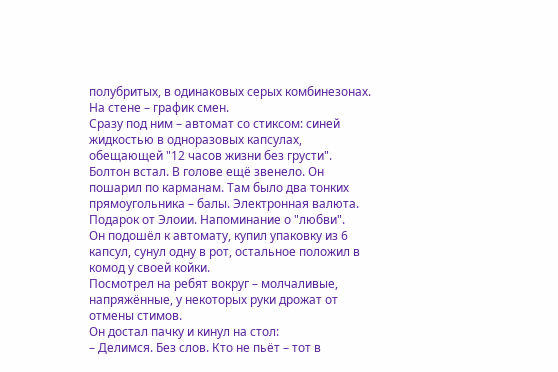полубритых, в одинаковых серых комбинезонах.
На стене – график смен.
Сразу под ним – автомат со стиксом: синей жидкостью в одноразовых капсулах, обещающей "12 часов жизни без грусти".
Болтон встал. В голове ещё звенело. Он пошарил по карманам. Там было два тонких прямоугольника – балы. Электронная валюта. Подарок от Элоии. Напоминание о "любви".
Он подошёл к автомату, купил упаковку из 6 капсул, сунул одну в рот, остальное положил в комод у своей койки.
Посмотрел на ребят вокруг – молчаливые, напряжённые, у некоторых руки дрожат от отмены стимов.
Он достал пачку и кинул на стол:
– Делимся. Без слов. Кто не пьёт – тот в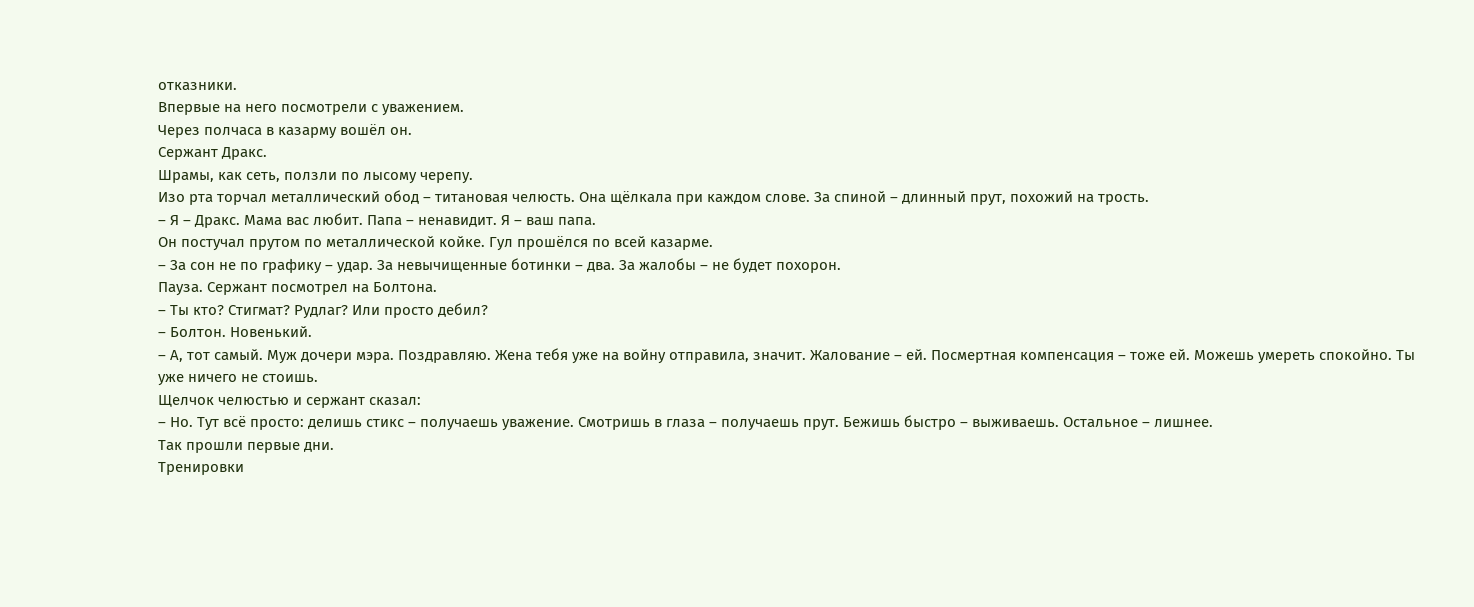отказники.
Впервые на него посмотрели с уважением.
Через полчаса в казарму вошёл он.
Сержант Дракс.
Шрамы, как сеть, ползли по лысому черепу.
Изо рта торчал металлический обод – титановая челюсть. Она щёлкала при каждом слове. За спиной – длинный прут, похожий на трость.
– Я – Дракс. Мама вас любит. Папа – ненавидит. Я – ваш папа.
Он постучал прутом по металлической койке. Гул прошёлся по всей казарме.
– За сон не по графику – удар. За невычищенные ботинки – два. За жалобы – не будет похорон.
Пауза. Сержант посмотрел на Болтона.
– Ты кто? Стигмат? Рудлаг? Или просто дебил?
– Болтон. Новенький.
– А, тот самый. Муж дочери мэра. Поздравляю. Жена тебя уже на войну отправила, значит. Жалование – ей. Посмертная компенсация – тоже ей. Можешь умереть спокойно. Ты уже ничего не стоишь.
Щелчок челюстью и сержант сказал:
– Но. Тут всё просто: делишь стикс – получаешь уважение. Смотришь в глаза – получаешь прут. Бежишь быстро – выживаешь. Остальное – лишнее.
Так прошли первые дни.
Тренировки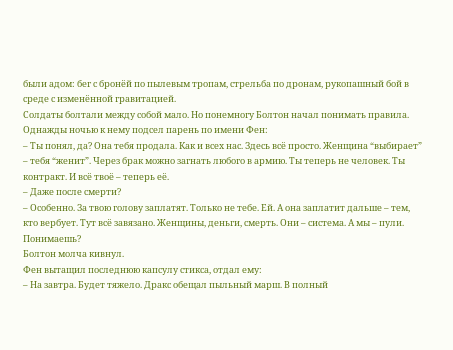были адом: бег с бронёй по пылевым тропам, стрельба по дронам, рукопашный бой в среде с изменённой гравитацией.
Солдаты болтали между собой мало. Но понемногу Болтон начал понимать правила.
Однажды ночью к нему подсел парень по имени Фен:
– Ты понял, да? Она тебя продала. Как и всех нас. Здесь всё просто. Женщина “выбирает” – тебя “женит”. Через брак можно загнать любого в армию. Ты теперь не человек. Ты контракт. И всё твоё – теперь её.
– Даже после смерти?
– Особенно. За твою голову заплатят. Только не тебе. Ей. А она заплатит дальше – тем, кто вербует. Тут всё завязано. Женщины, деньги, смерть. Они – система. А мы – пули. Понимаешь?
Болтон молча кивнул.
Фен вытащил последнюю капсулу стикса, отдал ему:
– На завтра. Будет тяжело. Дракс обещал пыльный марш. В полный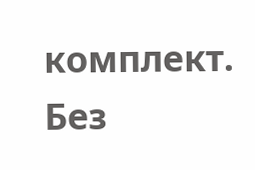комплект. Без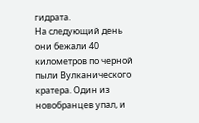гидрата.
На следующий день они бежали 40 километров по черной пыли Вулканического кратера. Один из новобранцев упал, и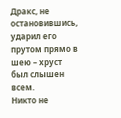Дракс, не остановившись, ударил его прутом прямо в шею – хруст был слышен всем.
Никто не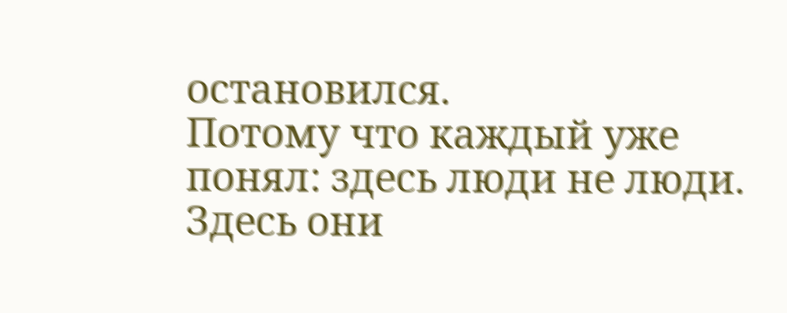остановился.
Потому что каждый уже понял: здесь люди не люди. Здесь они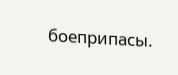боеприпасы.